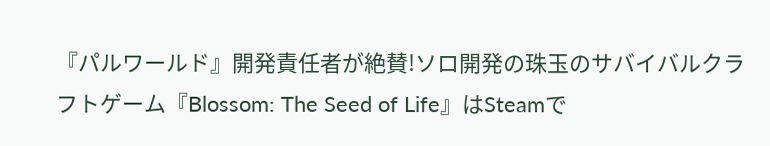『パルワールド』開発責任者が絶賛!ソロ開発の珠玉のサバイバルクラフトゲーム『Blossom: The Seed of Life』はSteamで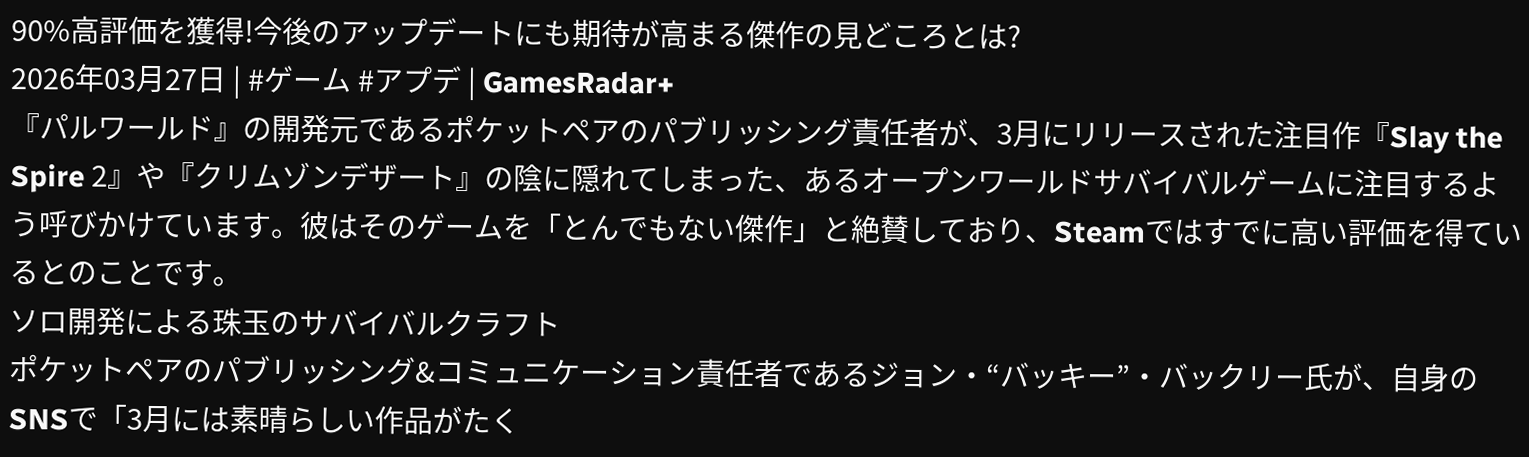90%高評価を獲得!今後のアップデートにも期待が高まる傑作の見どころとは?
2026年03月27日 | #ゲーム #アプデ | GamesRadar+
『パルワールド』の開発元であるポケットペアのパブリッシング責任者が、3月にリリースされた注目作『Slay the Spire 2』や『クリムゾンデザート』の陰に隠れてしまった、あるオープンワールドサバイバルゲームに注目するよう呼びかけています。彼はそのゲームを「とんでもない傑作」と絶賛しており、Steamではすでに高い評価を得ているとのことです。
ソロ開発による珠玉のサバイバルクラフト
ポケットペアのパブリッシング&コミュニケーション責任者であるジョン・“バッキー”・バックリー氏が、自身のSNSで「3月には素晴らしい作品がたく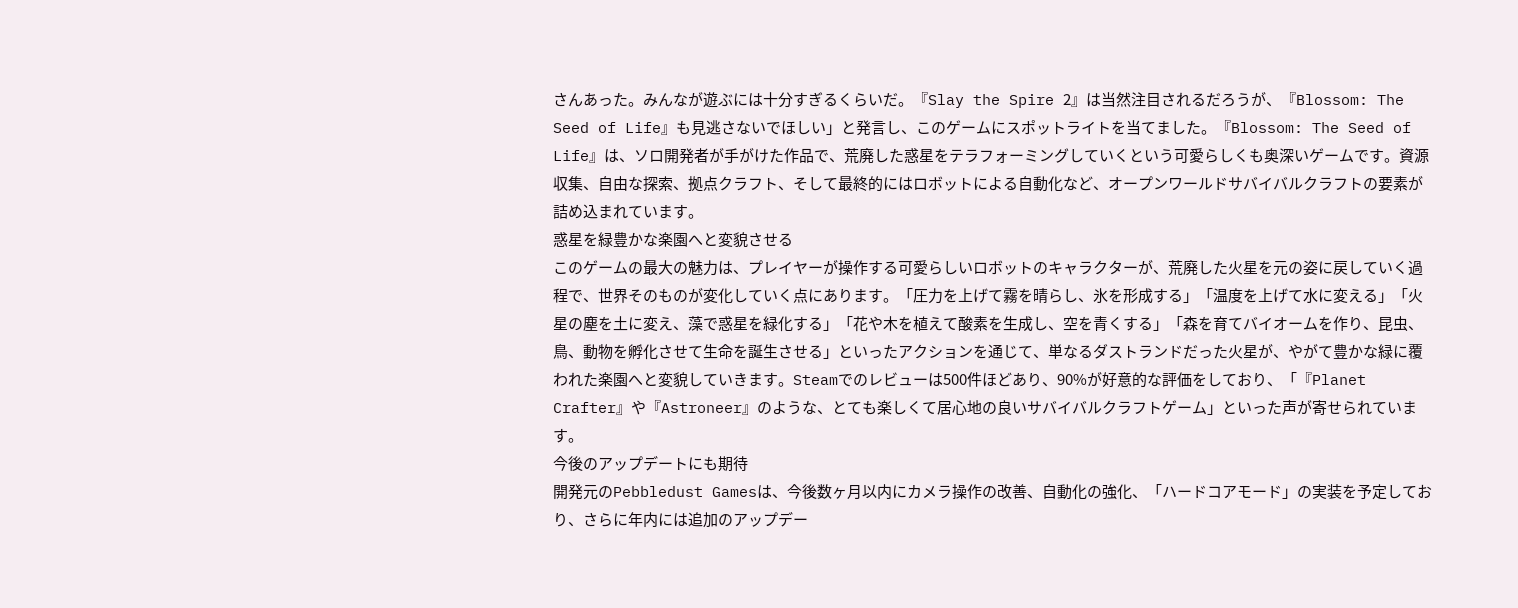さんあった。みんなが遊ぶには十分すぎるくらいだ。『Slay the Spire 2』は当然注目されるだろうが、『Blossom: The Seed of Life』も見逃さないでほしい」と発言し、このゲームにスポットライトを当てました。『Blossom: The Seed of Life』は、ソロ開発者が手がけた作品で、荒廃した惑星をテラフォーミングしていくという可愛らしくも奥深いゲームです。資源収集、自由な探索、拠点クラフト、そして最終的にはロボットによる自動化など、オープンワールドサバイバルクラフトの要素が詰め込まれています。
惑星を緑豊かな楽園へと変貌させる
このゲームの最大の魅力は、プレイヤーが操作する可愛らしいロボットのキャラクターが、荒廃した火星を元の姿に戻していく過程で、世界そのものが変化していく点にあります。「圧力を上げて霧を晴らし、氷を形成する」「温度を上げて水に変える」「火星の塵を土に変え、藻で惑星を緑化する」「花や木を植えて酸素を生成し、空を青くする」「森を育てバイオームを作り、昆虫、鳥、動物を孵化させて生命を誕生させる」といったアクションを通じて、単なるダストランドだった火星が、やがて豊かな緑に覆われた楽園へと変貌していきます。Steamでのレビューは500件ほどあり、90%が好意的な評価をしており、「『Planet Crafter』や『Astroneer』のような、とても楽しくて居心地の良いサバイバルクラフトゲーム」といった声が寄せられています。
今後のアップデートにも期待
開発元のPebbledust Gamesは、今後数ヶ月以内にカメラ操作の改善、自動化の強化、「ハードコアモード」の実装を予定しており、さらに年内には追加のアップデー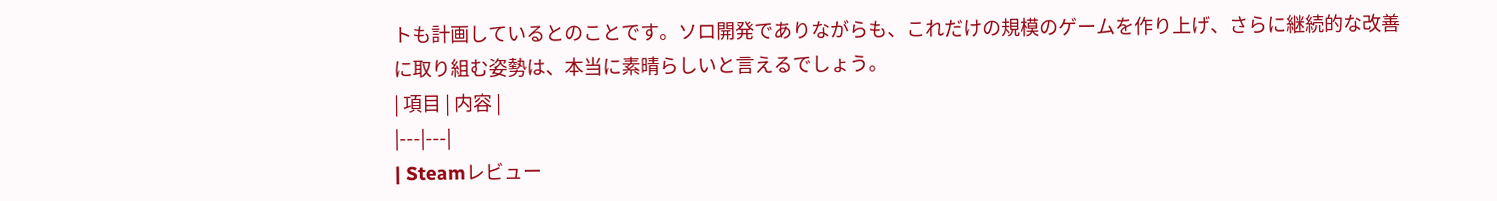トも計画しているとのことです。ソロ開発でありながらも、これだけの規模のゲームを作り上げ、さらに継続的な改善に取り組む姿勢は、本当に素晴らしいと言えるでしょう。
| 項目 | 内容 |
|---|---|
| Steamレビュー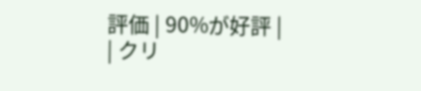評価 | 90%が好評 |
| クリ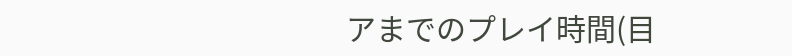アまでのプレイ時間(目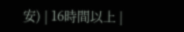安) | 16時間以上 |